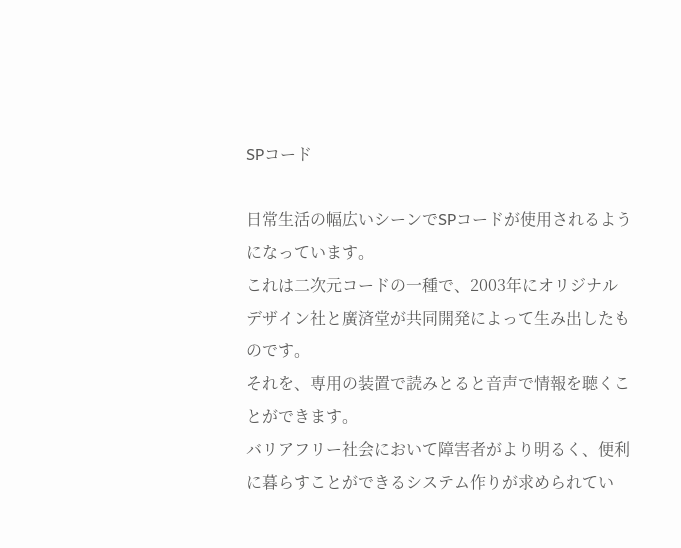SPコード

日常生活の幅広いシーンでSPコードが使用されるようになっています。
これは二次元コードの一種で、2003年にオリジナルデザイン社と廣済堂が共同開発によって生み出したものです。
それを、専用の装置で読みとると音声で情報を聴くことができます。
バリアフリー社会において障害者がより明るく、便利に暮らすことができるシステム作りが求められてい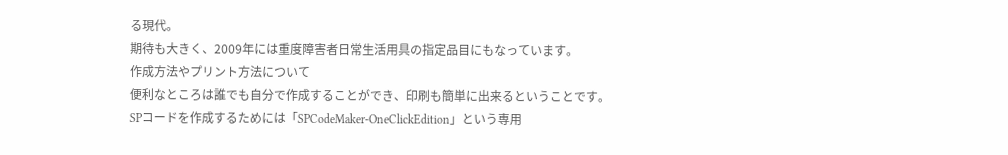る現代。
期待も大きく、2009年には重度障害者日常生活用具の指定品目にもなっています。
作成方法やプリント方法について
便利なところは誰でも自分で作成することができ、印刷も簡単に出来るということです。
SPコードを作成するためには「SPCodeMaker-OneClickEdition」という専用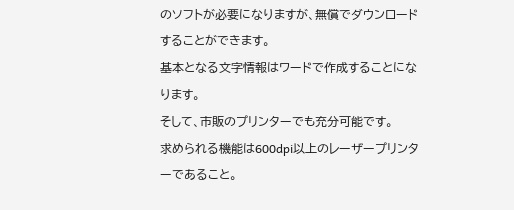のソフトが必要になりますが、無償でダウンロードすることができます。
基本となる文字情報はワードで作成することになります。
そして、市販のプリンターでも充分可能です。
求められる機能は600dpi以上のレーザープリンターであること。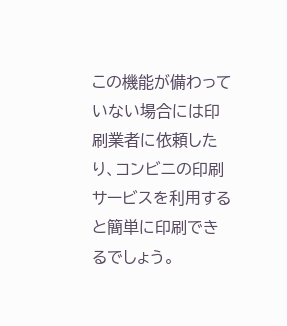この機能が備わっていない場合には印刷業者に依頼したり、コンビニの印刷サービスを利用すると簡単に印刷できるでしょう。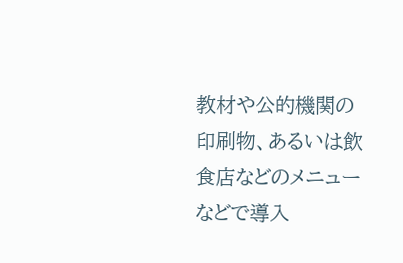教材や公的機関の印刷物、あるいは飲食店などのメニューなどで導入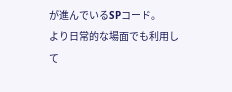が進んでいるSPコード。
より日常的な場面でも利用して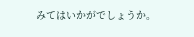みてはいかがでしょうか。